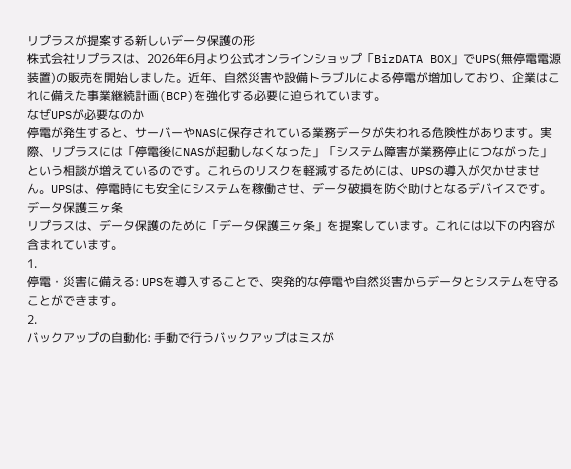リプラスが提案する新しいデータ保護の形
株式会社リプラスは、2026年6月より公式オンラインショップ「BizDATA BOX」でUPS(無停電電源装置)の販売を開始しました。近年、自然災害や設備トラブルによる停電が増加しており、企業はこれに備えた事業継続計画(BCP)を強化する必要に迫られています。
なぜUPSが必要なのか
停電が発生すると、サーバーやNASに保存されている業務データが失われる危険性があります。実際、リプラスには「停電後にNASが起動しなくなった」「システム障害が業務停止につながった」という相談が増えているのです。これらのリスクを軽減するためには、UPSの導入が欠かせません。UPSは、停電時にも安全にシステムを稼働させ、データ破損を防ぐ助けとなるデバイスです。
データ保護三ヶ条
リプラスは、データ保護のために「データ保護三ヶ条」を提案しています。これには以下の内容が含まれています。
1.
停電・災害に備える: UPSを導入することで、突発的な停電や自然災害からデータとシステムを守ることができます。
2.
バックアップの自動化: 手動で行うバックアップはミスが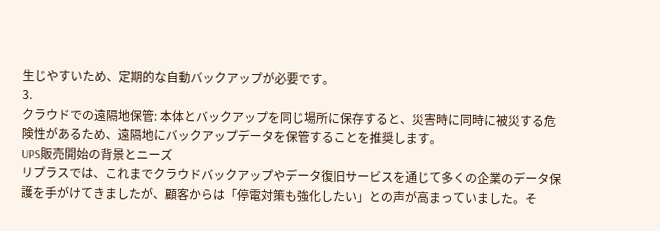生じやすいため、定期的な自動バックアップが必要です。
3.
クラウドでの遠隔地保管: 本体とバックアップを同じ場所に保存すると、災害時に同時に被災する危険性があるため、遠隔地にバックアップデータを保管することを推奨します。
UPS販売開始の背景とニーズ
リプラスでは、これまでクラウドバックアップやデータ復旧サービスを通じて多くの企業のデータ保護を手がけてきましたが、顧客からは「停電対策も強化したい」との声が高まっていました。そ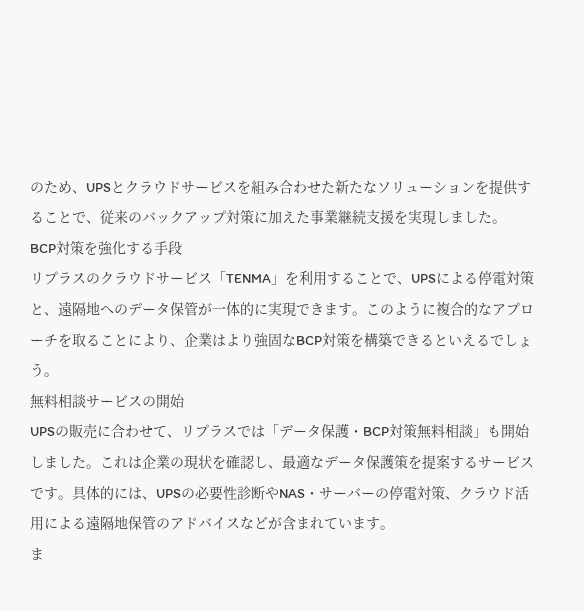のため、UPSとクラウドサービスを組み合わせた新たなソリューションを提供することで、従来のバックアップ対策に加えた事業継続支援を実現しました。
BCP対策を強化する手段
リプラスのクラウドサービス「TENMA」を利用することで、UPSによる停電対策と、遠隔地へのデータ保管が一体的に実現できます。このように複合的なアプローチを取ることにより、企業はより強固なBCP対策を構築できるといえるでしょう。
無料相談サービスの開始
UPSの販売に合わせて、リプラスでは「データ保護・BCP対策無料相談」も開始しました。これは企業の現状を確認し、最適なデータ保護策を提案するサービスです。具体的には、UPSの必要性診断やNAS・サーバーの停電対策、クラウド活用による遠隔地保管のアドバイスなどが含まれています。
ま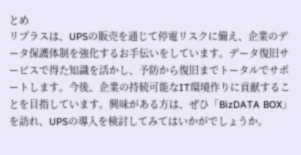とめ
リプラスは、UPSの販売を通じて停電リスクに備え、企業のデータ保護体制を強化するお手伝いをしています。データ復旧サービスで得た知識を活かし、予防から復旧までトータルでサポートします。今後、企業の持続可能なIT環境作りに貢献することを目指しています。興味がある方は、ぜひ「BizDATA BOX」を訪れ、UPSの導入を検討してみてはいかがでしょうか。